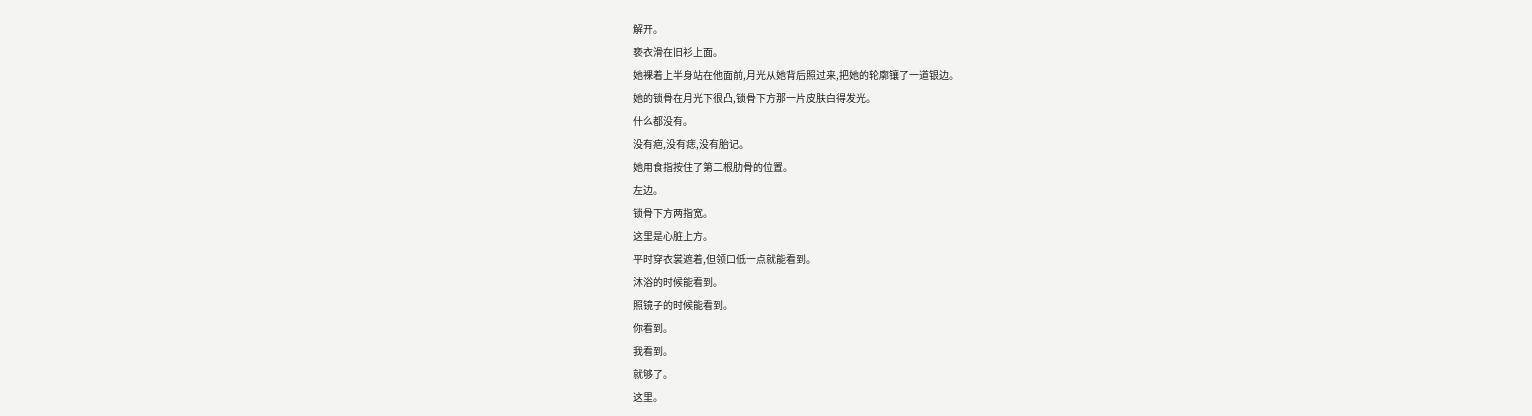解开。
亵衣滑在旧衫上面。
她裸着上半身站在他面前,月光从她背后照过来,把她的轮廓镶了一道银边。
她的锁骨在月光下很凸,锁骨下方那一片皮肤白得发光。
什么都没有。
没有疤,没有痣,没有胎记。
她用食指按住了第二根肋骨的位置。
左边。
锁骨下方两指宽。
这里是心脏上方。
平时穿衣裳遮着,但领口低一点就能看到。
沐浴的时候能看到。
照镜子的时候能看到。
你看到。
我看到。
就够了。
这里。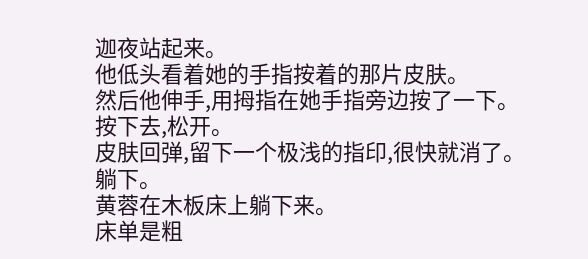迦夜站起来。
他低头看着她的手指按着的那片皮肤。
然后他伸手,用拇指在她手指旁边按了一下。
按下去,松开。
皮肤回弹,留下一个极浅的指印,很快就消了。
躺下。
黄蓉在木板床上躺下来。
床单是粗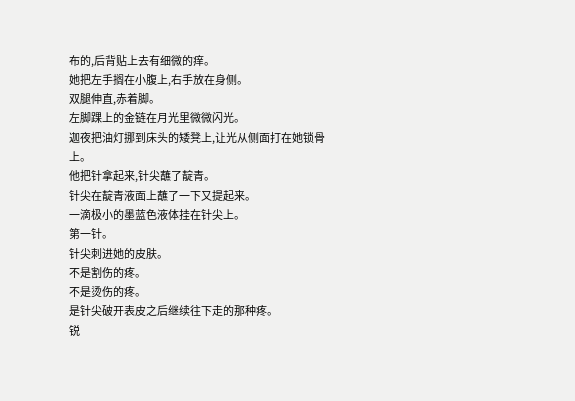布的,后背贴上去有细微的痒。
她把左手搁在小腹上,右手放在身侧。
双腿伸直,赤着脚。
左脚踝上的金链在月光里微微闪光。
迦夜把油灯挪到床头的矮凳上,让光从侧面打在她锁骨上。
他把针拿起来,针尖蘸了靛青。
针尖在靛青液面上蘸了一下又提起来。
一滴极小的墨蓝色液体挂在针尖上。
第一针。
针尖刺进她的皮肤。
不是割伤的疼。
不是烫伤的疼。
是针尖破开表皮之后继续往下走的那种疼。
锐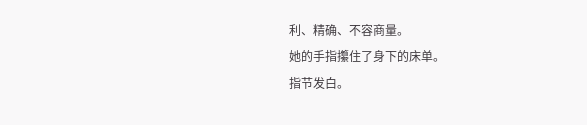利、精确、不容商量。
她的手指攥住了身下的床单。
指节发白。